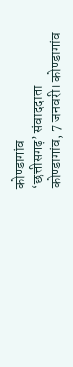कोण्डागांव
‘छत्तीसगढ़’ संवाददाता
कोण्डागांव, 7 जनवरी। कोण्डागांव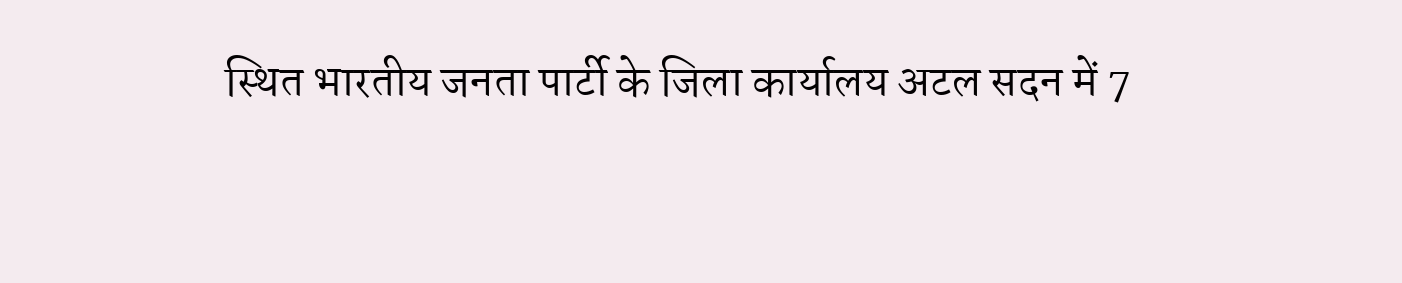स्थित भारतीय जनता पार्टी के जिला कार्यालय अटल सदन में 7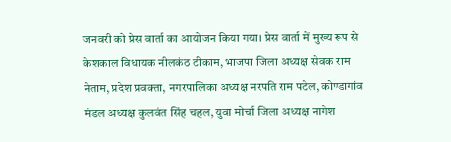जनवरी को प्रेस वार्ता का आयोजन किया गया। प्रेस वार्ता में मुख्य रूप से केशकाल विधायक नीलकंठ टीकाम, भाजपा जिला अध्यक्ष सेवक राम नेताम, प्रदेश प्रवक्ता, नगरपालिका अध्यक्ष नरपति राम पटेल, कोण्डागांव मंडल अध्यक्ष कुलवंत सिंह चहल, युवा मोर्चा जिला अध्यक्ष नागेश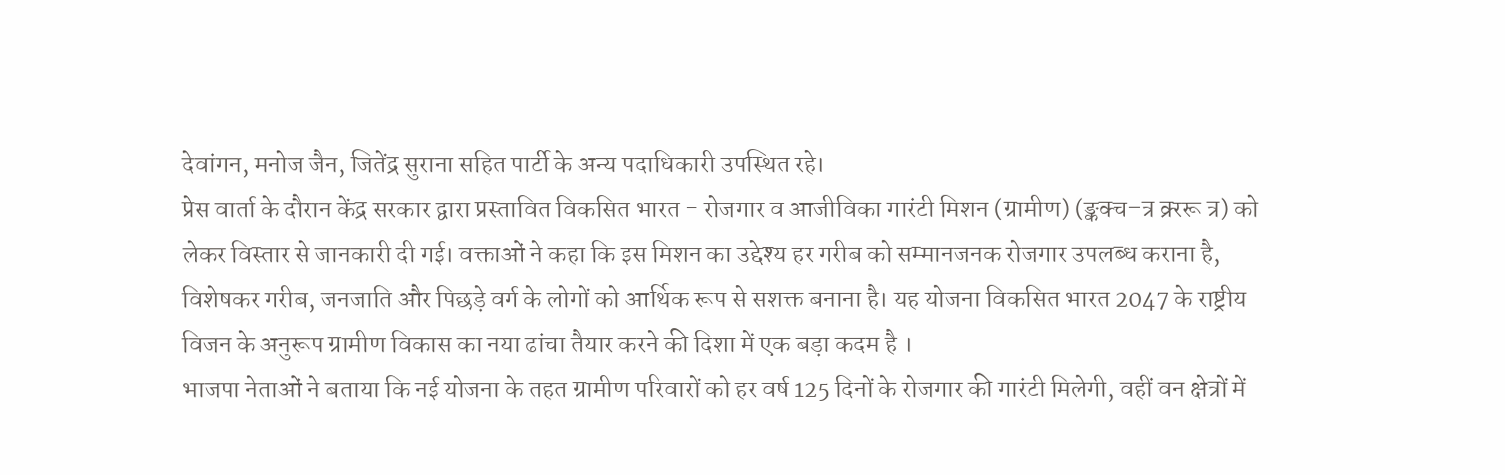देवांगन, मनोज जैन, जितेंद्र सुराना सहित पार्टी के अन्य पदाधिकारी उपस्थित रहे।
प्रेस वार्ता के दौरान केंद्र सरकार द्वारा प्रस्तावित विकसित भारत - रोजगार व आजीविका गारंटी मिशन (ग्रामीण) (ङ्कक्च–त्र क्र्ररू त्र) को लेकर विस्तार से जानकारी दी गई। वक्ताओं ने कहा कि इस मिशन का उद्देश्य हर गरीब को सम्मानजनक रोजगार उपलब्ध कराना है, विशेषकर गरीब, जनजाति और पिछड़े वर्ग के लोगों को आर्थिक रूप से सशक्त बनाना है। यह योजना विकसित भारत 2047 के राष्ट्रीय विजन के अनुरूप ग्रामीण विकास का नया ढांचा तैयार करने की दिशा में एक बड़ा कदम है ।
भाजपा नेताओं ने बताया कि नई योजना के तहत ग्रामीण परिवारों को हर वर्ष 125 दिनों के रोजगार की गारंटी मिलेगी, वहीं वन क्षेत्रों में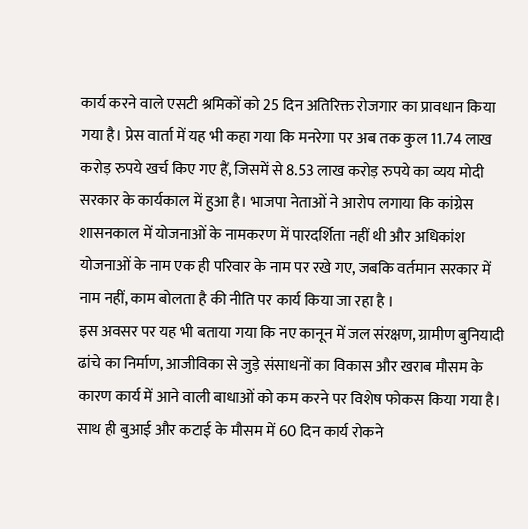कार्य करने वाले एसटी श्रमिकों को 25 दिन अतिरिक्त रोजगार का प्रावधान किया गया है। प्रेस वार्ता में यह भी कहा गया कि मनरेगा पर अब तक कुल 11.74 लाख करोड़ रुपये खर्च किए गए हैं, जिसमें से 8.53 लाख करोड़ रुपये का व्यय मोदी सरकार के कार्यकाल में हुआ है। भाजपा नेताओं ने आरोप लगाया कि कांग्रेस शासनकाल में योजनाओं के नामकरण में पारदर्शिता नहीं थी और अधिकांश योजनाओं के नाम एक ही परिवार के नाम पर रखे गए, जबकि वर्तमान सरकार में नाम नहीं, काम बोलता है की नीति पर कार्य किया जा रहा है ।
इस अवसर पर यह भी बताया गया कि नए कानून में जल संरक्षण, ग्रामीण बुनियादी ढांचे का निर्माण, आजीविका से जुड़े संसाधनों का विकास और खराब मौसम के कारण कार्य में आने वाली बाधाओं को कम करने पर विशेष फोकस किया गया है। साथ ही बुआई और कटाई के मौसम में 60 दिन कार्य रोकने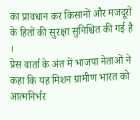का प्रावधान कर किसानों और मजदूरों के हितों की सुरक्षा सुनिश्चित की गई है ।
प्रेस वार्ता के अंत में भाजपा नेताओं ने कहा कि यह मिशन ग्रामीण भारत को आत्मनिर्भर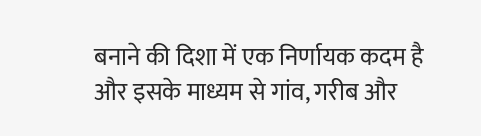बनाने की दिशा में एक निर्णायक कदम है और इसके माध्यम से गांव, गरीब और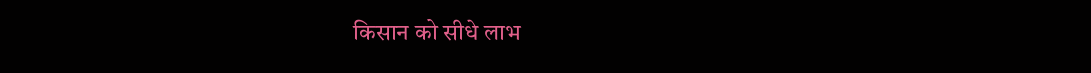किसान को सीधे लाभ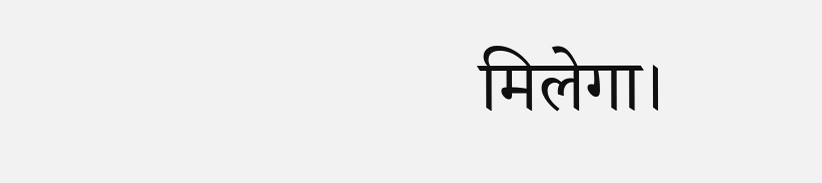मिलेगा।